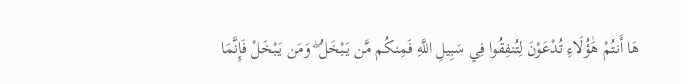هَا أَنتُمْ هَٰؤُلَاءِ تُدْعَوْنَ لِتُنفِقُوا فِي سَبِيلِ اللَّهِ فَمِنكُم مَّن يَبْخَلُ ۖ وَمَن يَبْخَلْ فَإِنَّمَا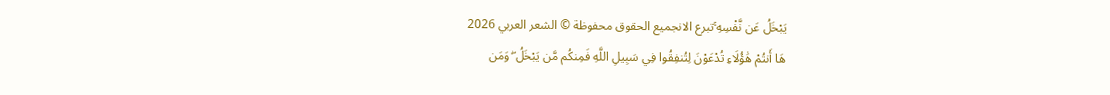يَبْخَلُ عَن نَّفْسِهِ ۚتبرع الانجميع الحقوق محفوظة © الشعر العربي 2026
هَا أَنتُمْ هَٰؤُلَاءِ تُدْعَوْنَ لِتُنفِقُوا فِي سَبِيلِ اللَّهِ فَمِنكُم مَّن يَبْخَلُ ۖ وَمَن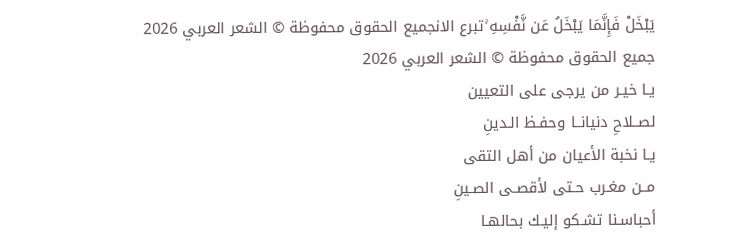يَبْخَلْ فَإِنَّمَا يَبْخَلُ عَن نَّفْسِهِ ۚتبرع الانجميع الحقوق محفوظة © الشعر العربي 2026
جميع الحقوق محفوظة © الشعر العربي 2026
يـا خيـر من يرجى على التعيين
لصــلاحِ دنيانــا وحفـظ الـدينِ
يـا نخبة الأعيان من أهل التقى
مــن مغـرب حـتى لأقصـى الصـينِ
أحباسـنا تشـكو إليـك بحالهـا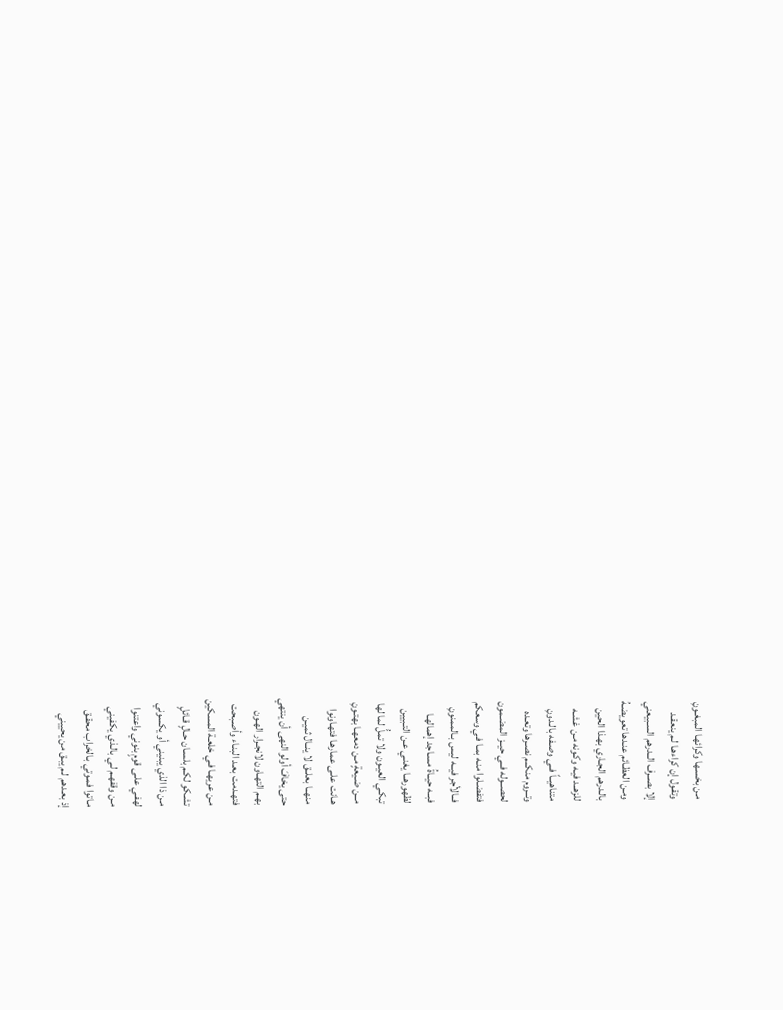مـن بخسـها وكرائهـا المبغـونِ
وتقـول إن كراءهـا لـم ينعقـد
إلا بصــرف الــدرهم السـبيعني
ومـن العظـائم عنـدها تعويضـهُ
بالـدرهم الجـاري بهـذا الحين
للزهــد فيـه وكـونه مـن غشـه
متناهيــاً فــي وصـفه بالـدونِ
وتــروم منكــم نصـرها وتعـده
لحصــوله فــي حيــز المضـمون
فتفضـلوا منـه بمـا فـي وسعكم
فــالأجر فيــه ليـس بـالممنونِ
فبــه حيــاةُ مسـاجد إهمالهـا
لظهورهــا يغنـي عـن التـبيين
تبكـي العيـون ولا تملُّ لما لها
مــن ضـيعةٍ مـن دمعهـا بهتـونِ
هـانت علـى عمارهـا فتهـاونوا
منهــا بعلــق لا ينــال ثميـن
حتى يخافَ أولو النهى أن ينتهي
بهـم التهـاون لانجـرار الهـون
فتهـدمت بعـد البنـاء وأصـبحت
مـن عريهـا فـي خلعـة المسكين
تشـكو لكـم بلسـان حـالٍ قـائلٍ
مـن ذا الذي يبنيني أو يكسوني
لهفـي علـى قومٍ بنوني واعتنوا
مـن وقفهـم لـي بالـذي يكفيني
مـاتوا فمـوتي بـالخراب محقـق
إذ بعـدهم لـم يبـق من يحييني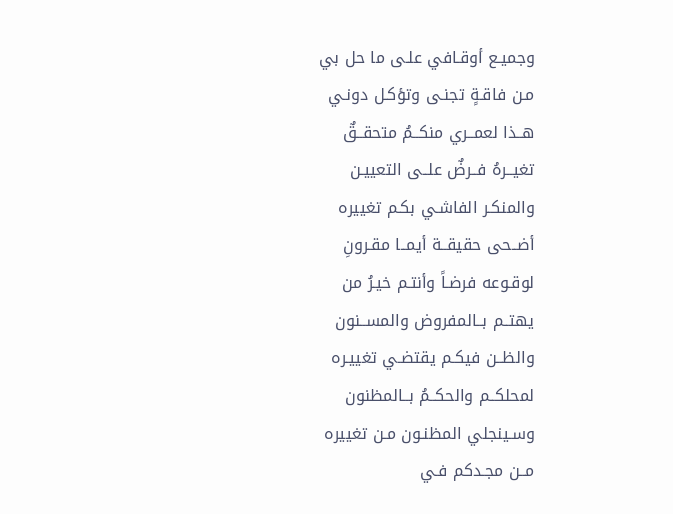وجميـع أوقـافي علـى ما حل بي
مـن فاقـةٍ تجنـى وتؤكـل دونـي
هــذا لعمــري منكــمُ متحقــقٌ
تغيــرهُ فــرضٌ علــى التعييـن
والمنكـر الفاشـي بكـم تغييره
أضــحى حقيقــة أيمــا مقـرونِ
لوقـوعه فرضـاً وأنتـم خيـرُ من
يهتــم بــالمفروض والمســنون
والظــن فيكـم يقتضـي تغييـره
لمحلكــم والحكــمُ بــالمظنون
وسـينجلي المظنـون مـن تغييره
مــن مجـدكم فـي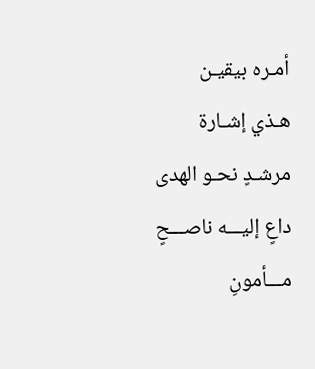أمـره بيقيـن
هـذي إشـارة مرشـدٍ نحـو الهدى
داعٍ إليـــه ناصـــحٍ مـــأمونِ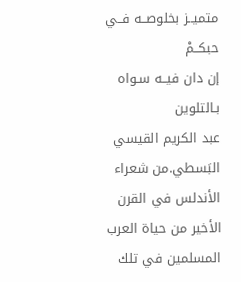متميــز بخلوصــه فــي حبكــمْ
إن دان فيــه سـواه بـالتلوين
عبد الكريم القيسي البَسطي.من شعراء الأندلس في القرن الأخير من حياة العرب المسلمين في تلك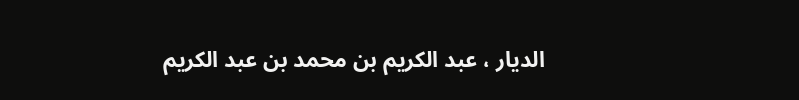الديار ، عبد الكريم بن محمد بن عبد الكريم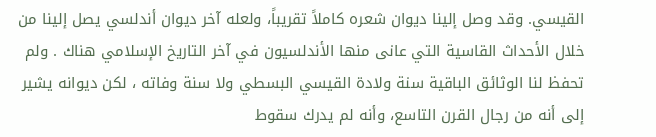القيسي. وقد وصل إلينا ديوان شعره كاملاً تقريباً، ولعله آخر ديوان أندلسي يصل إلينا من خلال الأحداث القاسية التي عانى منها الأندلسيون في آخر التاريخ الإسلامي هناك . ولم تحفظ لنا الوثائق الباقية سنة ولادة القيسي البسطي ولا سنة وفاته ، لكن ديوانه يشير إلى أنه من رجال القرن التاسع، وأنه لم يدرك سقوط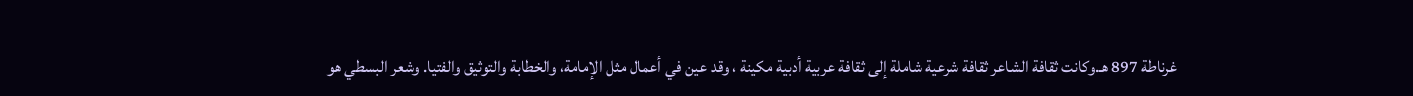غرناطة 897 هـ.وكانت ثقافة الشاعر ثقافة شرعية شاملة إلى ثقافة عربية أدبية مكينة ، وقد عين في أعمال مثل الإمامة، والخطابة والتوثيق والفتيا. وشعر البسطي هو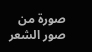صورة من صور الشعر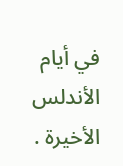في أيام الأندلس الأخيرة .